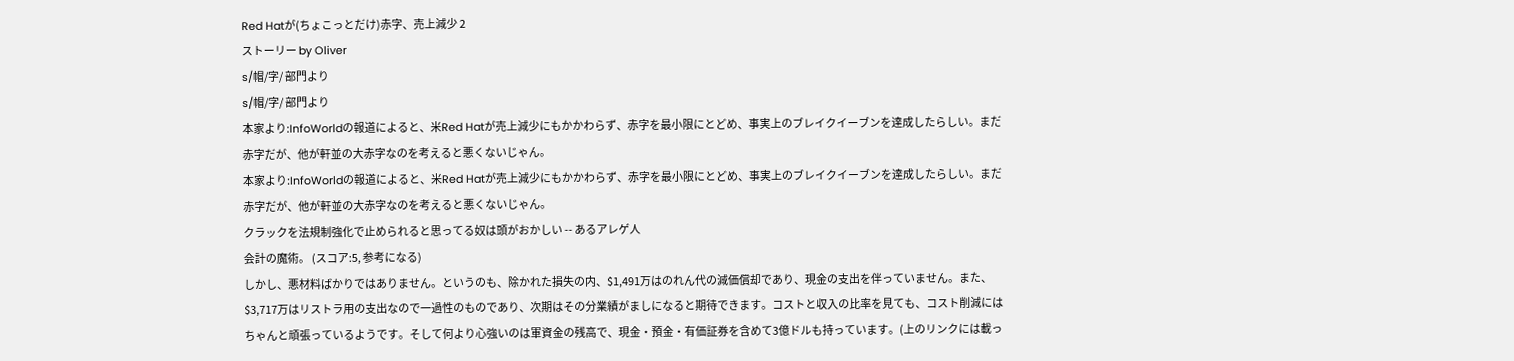Red Hatが(ちょこっとだけ)赤字、売上減少 2
ストーリー by Oliver
s/帽/字/ 部門より
s/帽/字/ 部門より
本家より:InfoWorldの報道によると、米Red Hatが売上減少にもかかわらず、赤字を最小限にとどめ、事実上のブレイクイーブンを達成したらしい。まだ赤字だが、他が軒並の大赤字なのを考えると悪くないじゃん。
本家より:InfoWorldの報道によると、米Red Hatが売上減少にもかかわらず、赤字を最小限にとどめ、事実上のブレイクイーブンを達成したらしい。まだ赤字だが、他が軒並の大赤字なのを考えると悪くないじゃん。
クラックを法規制強化で止められると思ってる奴は頭がおかしい -- あるアレゲ人
会計の魔術。 (スコア:5, 参考になる)
しかし、悪材料ばかりではありません。というのも、除かれた損失の内、$1,491万はのれん代の減価償却であり、現金の支出を伴っていません。また、$3,717万はリストラ用の支出なので一過性のものであり、次期はその分業績がましになると期待できます。コストと収入の比率を見ても、コスト削減にはちゃんと頑張っているようです。そして何より心強いのは軍資金の残高で、現金・預金・有価証券を含めて3億ドルも持っています。(上のリンクには載っ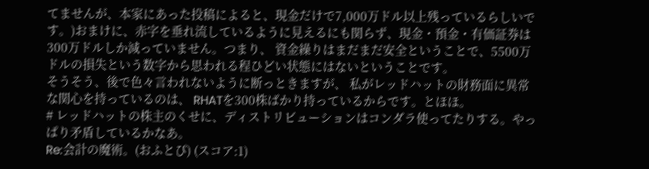てませんが、本家にあった投稿によると、現金だけで7,000万ドル以上残っているらしいです。)おまけに、赤字を垂れ流しているように見えるにも関らず、現金・預金・有価証券は300万ドルしか減っていません。つまり、 資金繰りはまだまだ安全ということで、5500万ドルの損失という数字から思われる程ひどい状態にはないということです。
そうそう、後で色々言われないように断っときますが、 私がレッドハットの財務面に異常な関心を持っているのは、 RHATを300株ばかり持っているからです。とほほ。
# レッドハットの株主のくせに、ディストリビューションはコンダラ使ってたりする。やっぱり矛盾しているかなあ。
Re:会計の魔術。(おふとぴ) (スコア:1)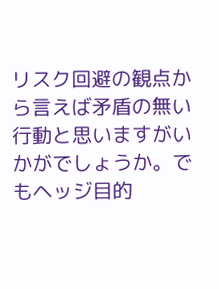リスク回避の観点から言えば矛盾の無い行動と思いますがいかがでしょうか。でもヘッジ目的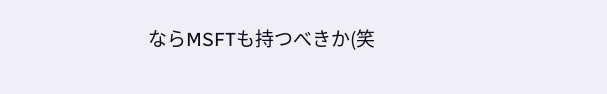ならMSFTも持つべきか(笑